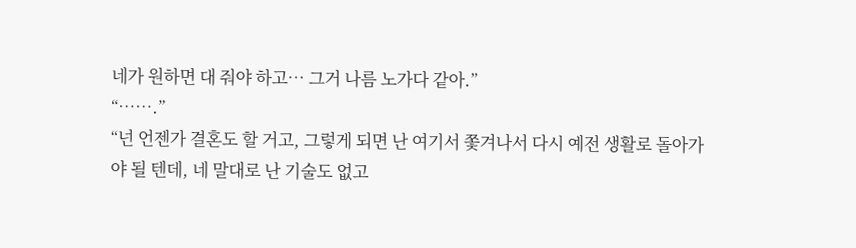네가 원하면 대 줘야 하고… 그거 나름 노가다 같아.”
“…….”
“넌 언젠가 결혼도 할 거고, 그렇게 되면 난 여기서 쫓겨나서 다시 예전 생활로 돌아가야 될 텐데, 네 말대로 난 기술도 없고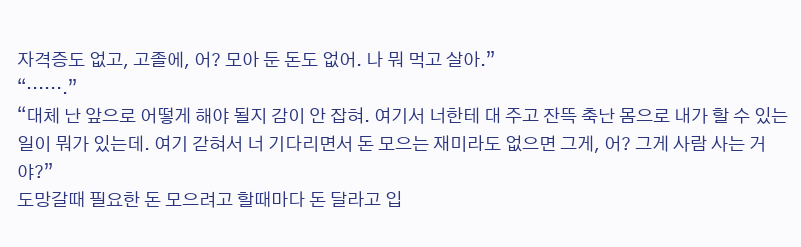자격증도 없고, 고졸에, 어? 모아 둔 돈도 없어. 나 뭐 먹고 살아.”
“…….”
“대체 난 앞으로 어떻게 해야 될지 감이 안 잡혀. 여기서 너한테 대 주고 잔뜩 축난 몸으로 내가 할 수 있는 일이 뭐가 있는데. 여기 갇혀서 너 기다리면서 돈 모으는 재미라도 없으면 그게, 어? 그게 사람 사는 거야?”
도망갈때 필요한 돈 모으려고 할때마다 돈 달라고 입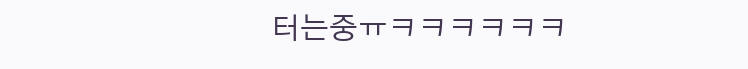터는중ㅠㅋㅋㅋㅋㅋㅋ